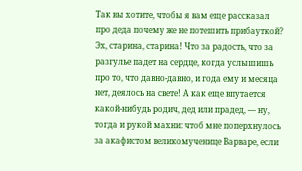Так вы хотите, чтобы я вам еще рассказал про деда почему же не потешить прибауткой? Эх, старина, старина! Что за радость, что за разгулье падет на сердце, когда услышишь про то, что давно-давно, и года ему и месяца нет, деялось на свете! А как еще впутается какой-нибудь родич, дед или прадед, — ну, тогда и рукой махни: чтоб мне поперхнулось за акафистом великомученице Варваре, если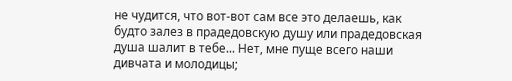не чудится, что вот-вот сам все это делаешь, как будто залез в прадедовскую душу или прадедовская душа шалит в тебе... Нет, мне пуще всего наши дивчата и молодицы;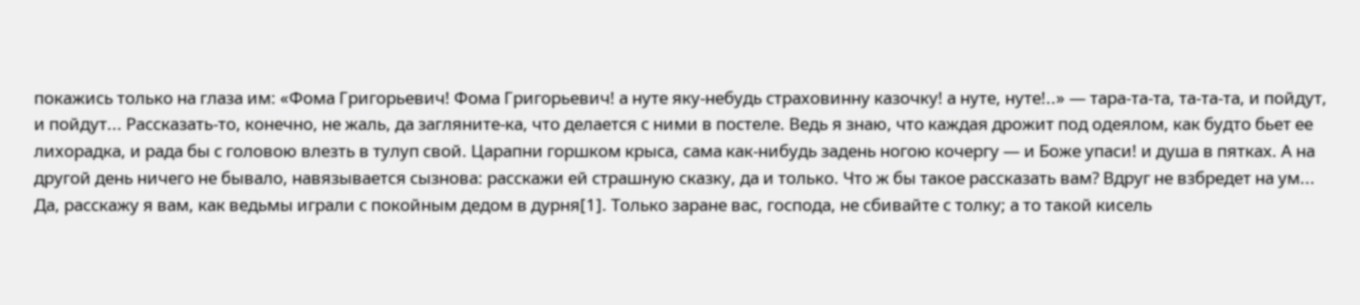покажись только на глаза им: «Фома Григорьевич! Фома Григорьевич! а нуте яку-небудь страховинну казочку! а нуте, нуте!..» — тара-та-та, та-та-та, и пойдут, и пойдут... Рассказать-то, конечно, не жаль, да загляните-ка, что делается с ними в постеле. Ведь я знаю, что каждая дрожит под одеялом, как будто бьет ее лихорадка, и рада бы с головою влезть в тулуп свой. Царапни горшком крыса, сама как-нибудь задень ногою кочергу — и Боже упаси! и душа в пятках. А на другой день ничего не бывало, навязывается сызнова: расскажи ей страшную сказку, да и только. Что ж бы такое рассказать вам? Вдруг не взбредет на ум... Да, расскажу я вам, как ведьмы играли с покойным дедом в дурня[1]. Только заране вас, господа, не сбивайте с толку; а то такой кисель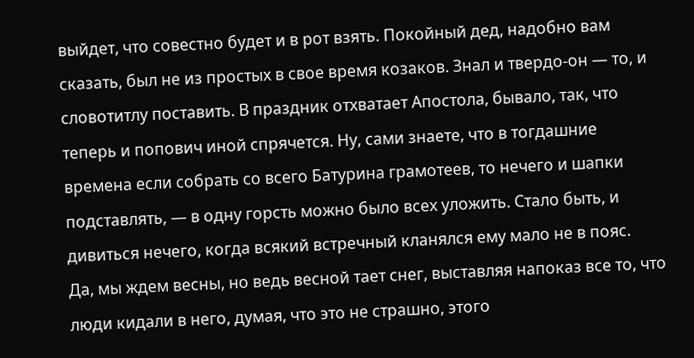выйдет, что совестно будет и в рот взять. Покойный дед, надобно вам сказать, был не из простых в свое время козаков. Знал и твердо-он — то, и словотитлу поставить. В праздник отхватает Апостола, бывало, так, что теперь и попович иной спрячется. Ну, сами знаете, что в тогдашние времена если собрать со всего Батурина грамотеев, то нечего и шапки подставлять, — в одну горсть можно было всех уложить. Стало быть, и дивиться нечего, когда всякий встречный кланялся ему мало не в пояс.
Да, мы ждем весны, но ведь весной тает снег, выставляя напоказ все то, что люди кидали в него, думая, что это не страшно, этого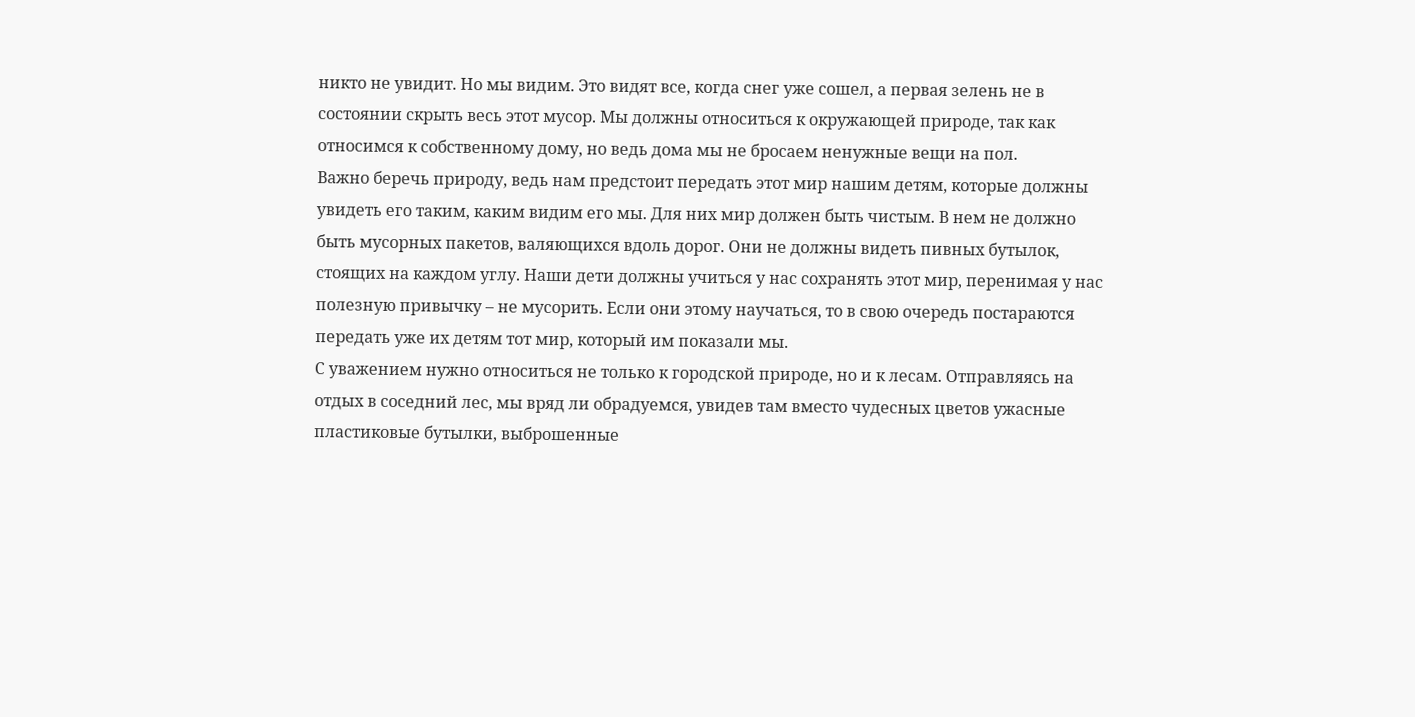никто не увидит. Но мы видим. Это видят все, когда снег уже сошел, а первая зелень не в состоянии скрыть весь этот мусор. Мы должны относиться к окружающей природе, так как относимся к собственному дому, но ведь дома мы не бросаем ненужные вещи на пол.
Важно беречь природу, ведь нам предстоит передать этот мир нашим детям, которые должны увидеть его таким, каким видим его мы. Для них мир должен быть чистым. В нем не должно быть мусорных пакетов, валяющихся вдоль дорог. Они не должны видеть пивных бутылок, стоящих на каждом углу. Наши дети должны учиться у нас сохранять этот мир, перенимая у нас полезную привычку – не мусорить. Если они этому научаться, то в свою очередь постараются передать уже их детям тот мир, который им показали мы.
С уважением нужно относиться не только к городской природе, но и к лесам. Отправляясь на отдых в соседний лес, мы вряд ли обрадуемся, увидев там вместо чудесных цветов ужасные пластиковые бутылки, выброшенные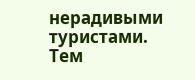нерадивыми туристами. Тем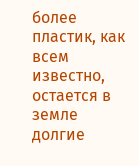более пластик, как всем известно, остается в земле долгие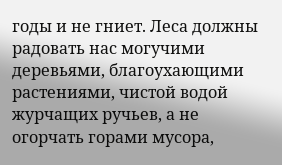годы и не гниет. Леса должны радовать нас могучими деревьями, благоухающими растениями, чистой водой журчащих ручьев, а не огорчать горами мусора,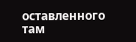оставленного там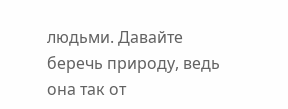людьми. Давайте беречь природу, ведь она так от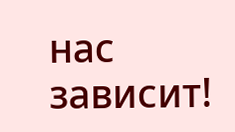нас зависит!